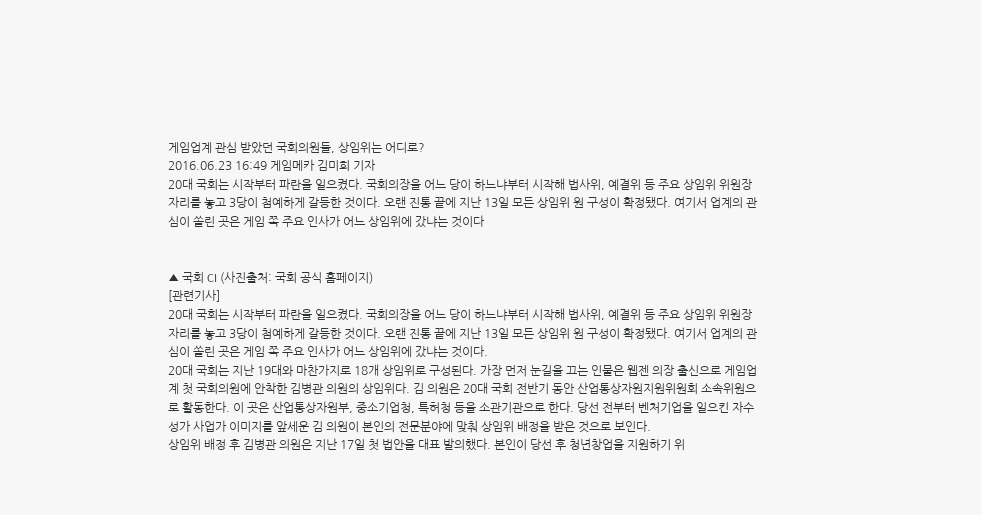게임업계 관심 받았던 국회의원들, 상임위는 어디로?
2016.06.23 16:49 게임메카 김미희 기자
20대 국회는 시작부터 파란을 일으켰다. 국회의장을 어느 당이 하느냐부터 시작해 법사위, 예결위 등 주요 상임위 위원장 자리를 놓고 3당이 첨예하게 갈등한 것이다. 오랜 진통 끝에 지난 13일 모든 상임위 원 구성이 확정됐다. 여기서 업계의 관심이 쏠린 곳은 게임 쪽 주요 인사가 어느 상임위에 갔냐는 것이다


▲ 국회 CI (사진출처: 국회 공식 홈페이지)
[관련기사]
20대 국회는 시작부터 파란을 일으켰다. 국회의장을 어느 당이 하느냐부터 시작해 법사위, 예결위 등 주요 상임위 위원장 자리를 놓고 3당이 첨예하게 갈등한 것이다. 오랜 진통 끝에 지난 13일 모든 상임위 원 구성이 확정됐다. 여기서 업계의 관심이 쏠린 곳은 게임 쪽 주요 인사가 어느 상임위에 갔냐는 것이다.
20대 국회는 지난 19대와 마찬가지로 18개 상임위로 구성된다. 가장 먼저 눈길을 끄는 인물은 웹젠 의장 출신으로 게임업계 첫 국회의원에 안착한 김병관 의원의 상임위다. 김 의원은 20대 국회 전반기 동안 산업통상자원지원위원회 소속위원으로 활동한다. 이 곳은 산업통상자원부, 중소기업청, 특허청 등을 소관기관으로 한다. 당선 전부터 벤처기업을 일으킨 자수성가 사업가 이미지를 앞세운 김 의원이 본인의 전문분야에 맞춰 상임위 배정을 받은 것으로 보인다.
상임위 배정 후 김병관 의원은 지난 17일 첫 법안을 대표 발의했다. 본인이 당선 후 청년창업을 지원하기 위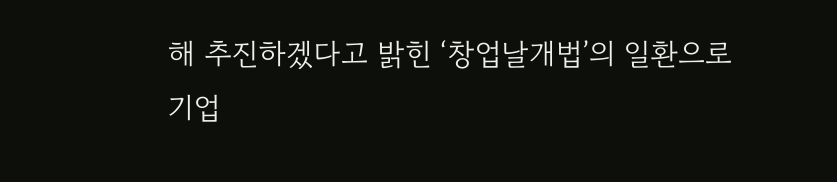해 추진하겠다고 밝힌 ‘창업날개법’의 일환으로 기업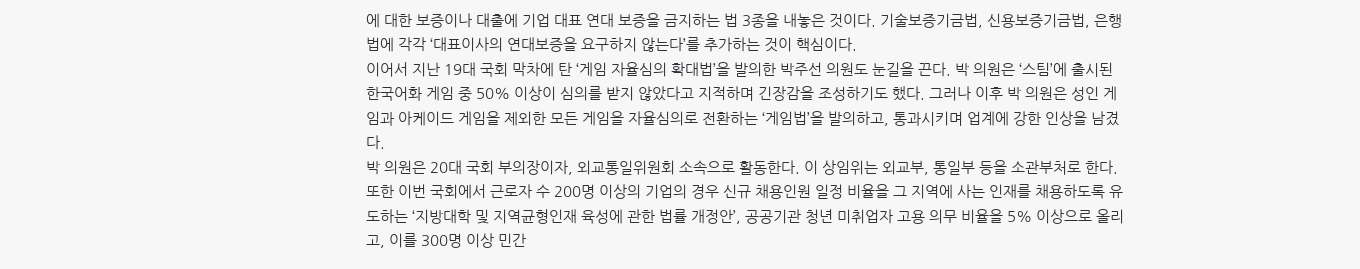에 대한 보증이나 대출에 기업 대표 연대 보증을 금지하는 법 3종을 내놓은 것이다. 기술보증기금법, 신용보증기금법, 은행법에 각각 ‘대표이사의 연대보증을 요구하지 않는다’를 추가하는 것이 핵심이다.
이어서 지난 19대 국회 막차에 탄 ‘게임 자율심의 확대법’을 발의한 박주선 의원도 눈길을 끈다. 박 의원은 ‘스팀’에 출시된 한국어화 게임 중 50% 이상이 심의를 받지 않았다고 지적하며 긴장감을 조성하기도 했다. 그러나 이후 박 의원은 성인 게임과 아케이드 게임을 제외한 모든 게임을 자율심의로 전환하는 ‘게임법’을 발의하고, 통과시키며 업계에 강한 인상을 남겼다.
박 의원은 20대 국회 부의장이자, 외교통일위원회 소속으로 활동한다. 이 상임위는 외교부, 통일부 등을 소관부처로 한다. 또한 이번 국회에서 근로자 수 200명 이상의 기업의 경우 신규 채용인원 일정 비율을 그 지역에 사는 인재를 채용하도록 유도하는 ‘지방대학 및 지역균형인재 육성에 관한 법률 개정안’, 공공기관 청년 미취업자 고용 의무 비율을 5% 이상으로 올리고, 이를 300명 이상 민간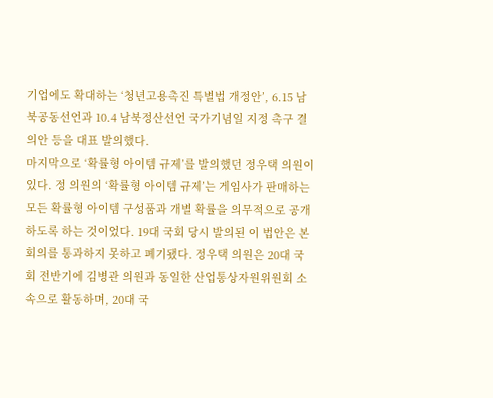기업에도 확대하는 ‘청년고용촉진 특별법 개정안’, 6.15 남북공동선언과 10.4 남북정산선언 국가기념일 지정 촉구 결의안 등을 대표 발의했다.
마지막으로 ‘확률형 아이템 규제’를 발의했던 정우택 의원이 있다. 정 의원의 ‘확률형 아이템 규제’는 게임사가 판매하는 모든 확률형 아이템 구성품과 개별 확률을 의무적으로 공개하도록 하는 것이었다. 19대 국회 당시 발의된 이 법안은 본회의를 통과하지 못하고 폐기됐다. 정우택 의원은 20대 국회 전반기에 김병관 의원과 동일한 산업통상자원위원회 소속으로 활동하며, 20대 국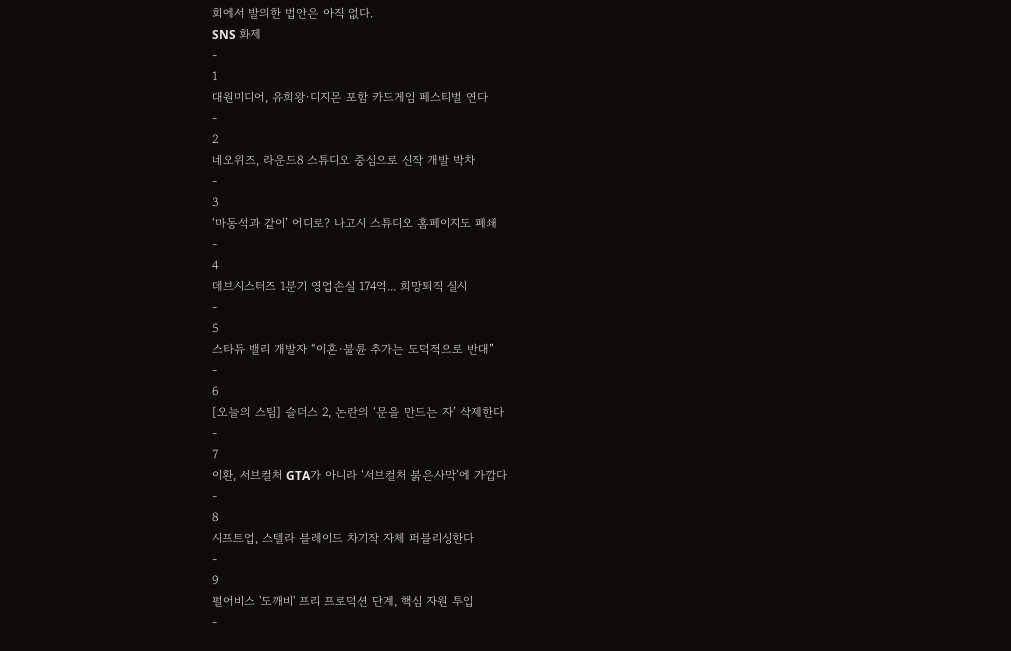회에서 발의한 법안은 아직 없다.
SNS 화제
-
1
대원미디어, 유희왕·디지몬 포함 카드게임 페스티벌 연다
-
2
네오위즈, 라운드8 스튜디오 중심으로 신작 개발 박차
-
3
‘마동석과 같이’ 어디로? 나고시 스튜디오 홈페이지도 폐쇄
-
4
데브시스터즈 1분기 영업손실 174억... 희망퇴직 실시
-
5
스타듀 밸리 개발자 “이혼·불륜 추가는 도덕적으로 반대”
-
6
[오늘의 스팀] 슬더스 2, 논란의 ‘문을 만드는 자’ 삭제한다
-
7
이환, 서브컬처 GTA가 아니라 ‘서브컬처 붉은사막’에 가깝다
-
8
시프트업, 스텔라 블레이드 차기작 자체 퍼블리싱한다
-
9
펄어비스 '도깨비' 프리 프로덕션 단계, 핵심 자원 투입
-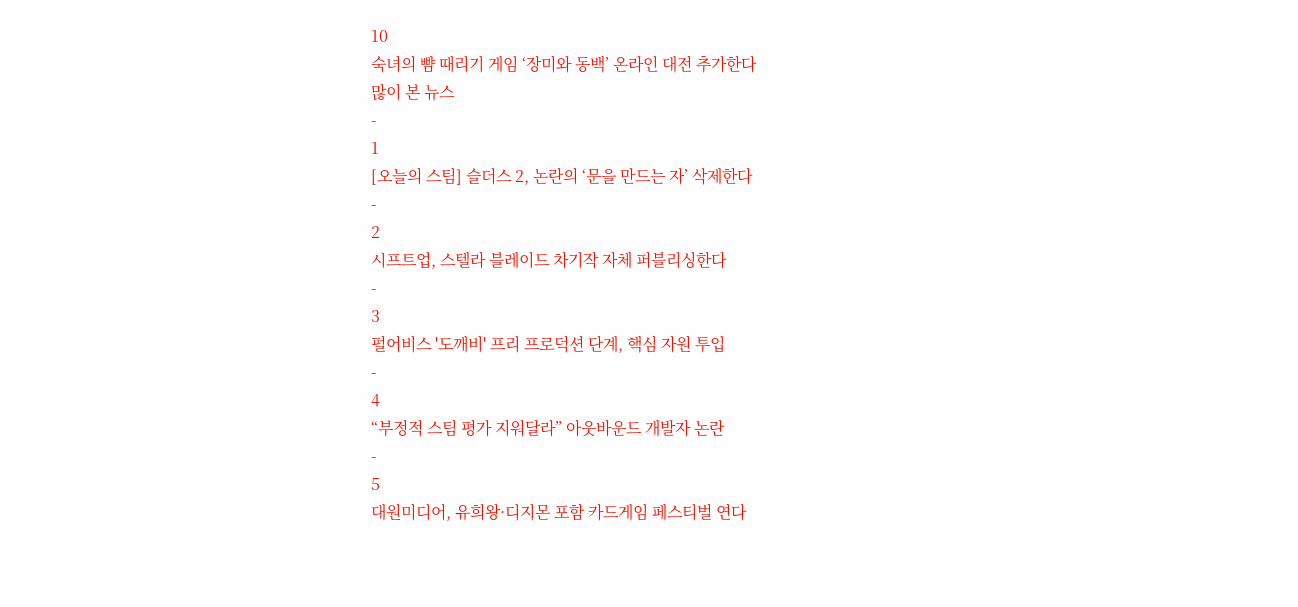10
숙녀의 뺨 때리기 게임 ‘장미와 동백’ 온라인 대전 추가한다
많이 본 뉴스
-
1
[오늘의 스팀] 슬더스 2, 논란의 ‘문을 만드는 자’ 삭제한다
-
2
시프트업, 스텔라 블레이드 차기작 자체 퍼블리싱한다
-
3
펄어비스 '도깨비' 프리 프로덕션 단계, 핵심 자원 투입
-
4
“부정적 스팀 평가 지워달라” 아웃바운드 개발자 논란
-
5
대원미디어, 유희왕·디지몬 포함 카드게임 페스티벌 연다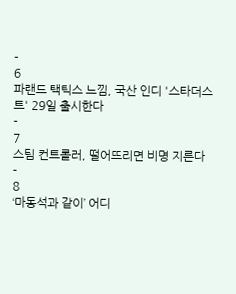-
6
파랜드 택틱스 느낌, 국산 인디 '스타더스트' 29일 출시한다
-
7
스팀 컨트롤러, 떨어뜨리면 비명 지른다
-
8
‘마동석과 같이’ 어디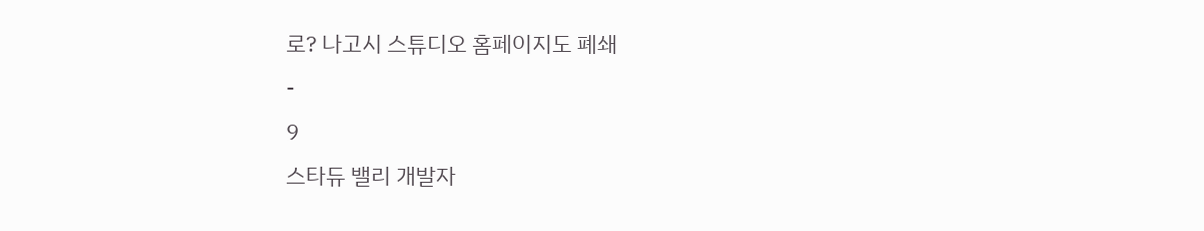로? 나고시 스튜디오 홈페이지도 폐쇄
-
9
스타듀 밸리 개발자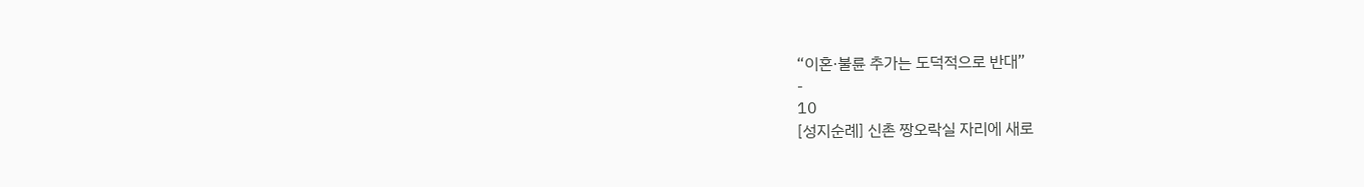“이혼·불륜 추가는 도덕적으로 반대”
-
10
[성지순례] 신촌 짱오락실 자리에 새로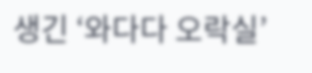생긴 ‘와다다 오락실’